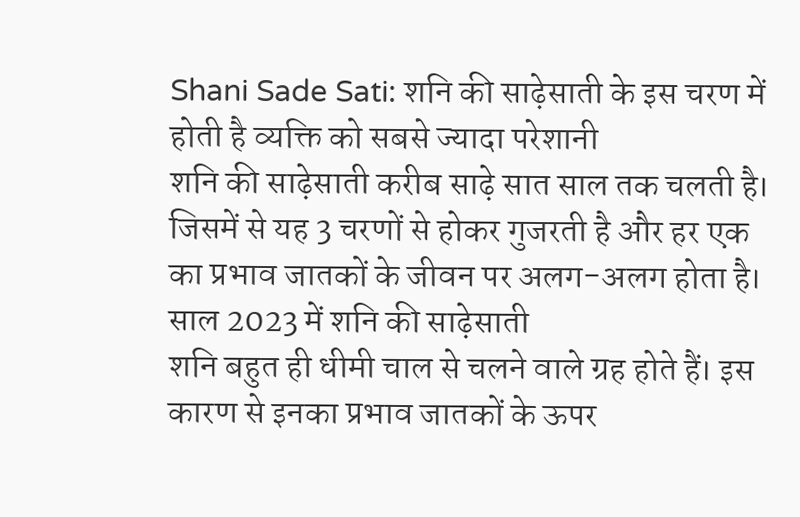Shani Sade Sati: शनि की साढ़ेसाती के इस चरण में होती है व्यक्ति को सबसे ज्यादा परेशानी
शनि की साढ़ेसाती करीब साढ़े सात साल तक चलती है। जिसमें से यह 3 चरणों से होकर गुजरती है और हर एक का प्रभाव जातकों के जीवन पर अलग-अलग होता है।
साल 2023 में शनि की साढ़ेसाती
शनि बहुत ही धीमी चाल से चलने वाले ग्रह होते हैं। इस कारण से इनका प्रभाव जातकों के ऊपर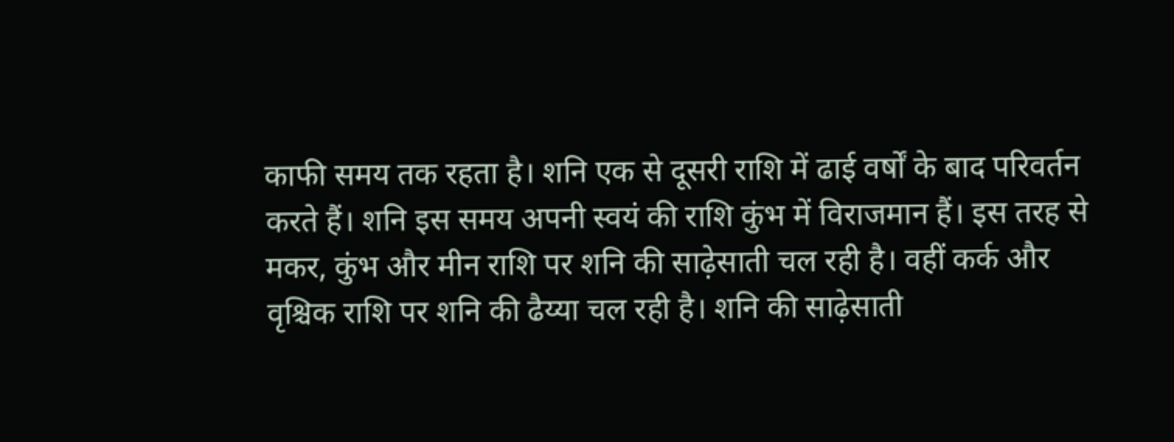काफी समय तक रहता है। शनि एक से दूसरी राशि में ढाई वर्षों के बाद परिवर्तन करते हैं। शनि इस समय अपनी स्वयं की राशि कुंभ में विराजमान हैं। इस तरह से मकर, कुंभ और मीन राशि पर शनि की साढ़ेसाती चल रही है। वहीं कर्क और वृश्चिक राशि पर शनि की ढैय्या चल रही है। शनि की साढ़ेसाती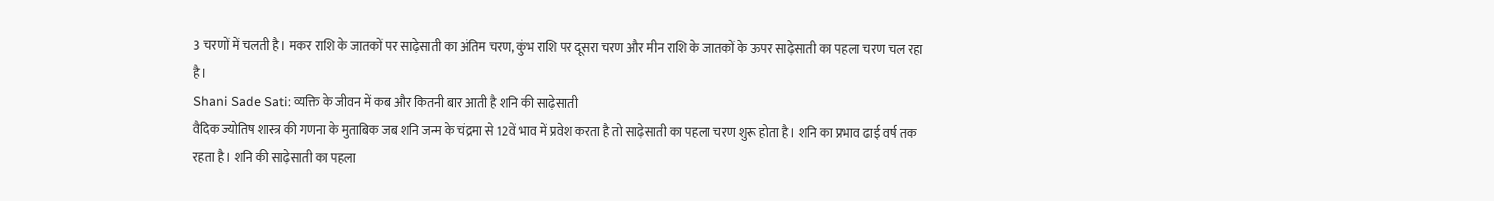3 चरणों में चलती है। मकर राशि के जातकों पर साढ़ेसाती का अंतिम चरण, कुंभ राशि पर दूसरा चरण और मीन राशि के जातकों के ऊपर साढ़ेसाती का पहला चरण चल रहा है।
Shani Sade Sati: व्यक्ति के जीवन में कब और कितनी बार आती है शनि की साढ़ेसाती
वैदिक ज्योतिष शास्त्र की गणना के मुताबिक जब शनि जन्म के चंद्रमा से 12वें भाव में प्रवेश करता है तो साढ़ेसाती का पहला चरण शुरू होता है। शनि का प्रभाव ढाई वर्ष तक रहता है। शनि की साढ़ेसाती का पहला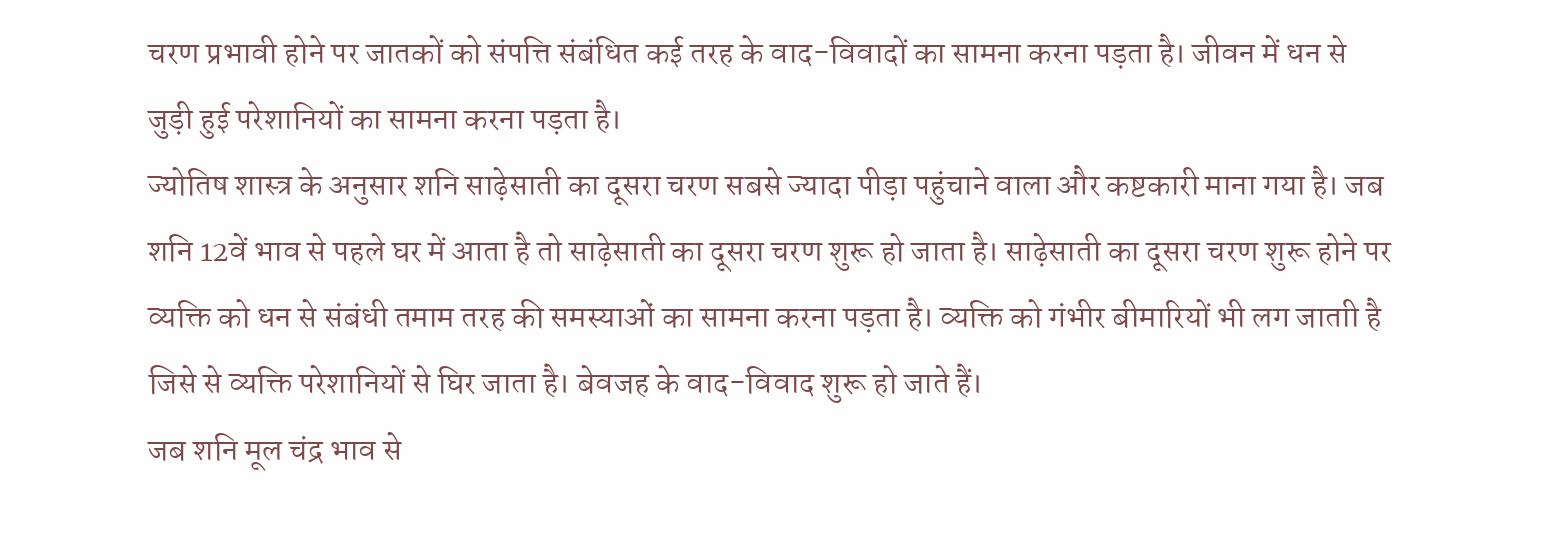चरण प्रभावी होने पर जातकों को संपत्ति संबंधित कई तरह के वाद-विवादों का सामना करना पड़ता है। जीवन में धन से जुड़ी हुई परेशानियों का सामना करना पड़ता है।
ज्योतिष शास्त्र के अनुसार शनि साढ़ेसाती का दूसरा चरण सबसे ज्यादा पीड़ा पहुंचाने वाला और कष्टकारी माना गया है। जब शनि 12वें भाव से पहले घर में आता है तो साढ़ेसाती का दूसरा चरण शुरू हो जाता है। साढ़ेसाती का दूसरा चरण शुरू होने पर व्यक्ति को धन से संबंधी तमाम तरह की समस्याओं का सामना करना पड़ता है। व्यक्ति को गंभीर बीमारियों भी लग जाताी है जिसे से व्यक्ति परेशानियों से घिर जाता है। बेवजह के वाद-विवाद शुरू हो जाते हैं।
जब शनि मूल चंद्र भाव से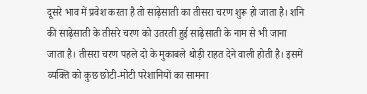दूसरे भाव में प्रवेश करता है तो साढ़ेसाती का तीसरा चरण शुरू हो जाता है। शनि की साढ़ेसाती के तीसरे चरण को उतरती हुई साढ़ेसाती के नाम से भी जाना जाता है। तीसरा चरण पहले दो के मुकाबले थोड़ी राहत देने वाली होती है। इसमें व्यक्ति को कुछ छोटी-मोटी परेशानियों का सामना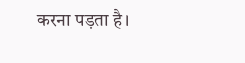करना पड़ता है।